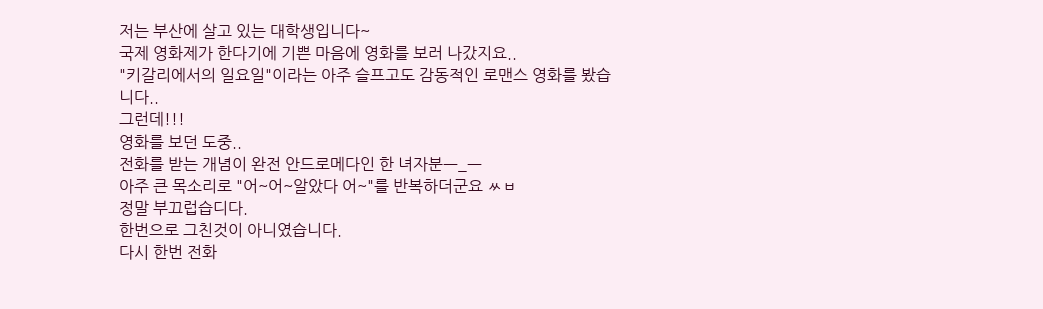저는 부산에 살고 있는 대학생입니다~
국제 영화제가 한다기에 기쁜 마음에 영화를 보러 나갔지요..
"키갈리에서의 일요일"이라는 아주 슬프고도 감동적인 로맨스 영화를 봤습니다..
그런데!!!
영화를 보던 도중..
전화를 받는 개념이 완전 안드로메다인 한 녀자분ㅡ_ㅡ
아주 큰 목소리로 "어~어~알았다 어~"를 반복하더군요 ㅆㅂ
정말 부끄럽습디다.
한번으로 그친것이 아니였습니다.
다시 한번 전화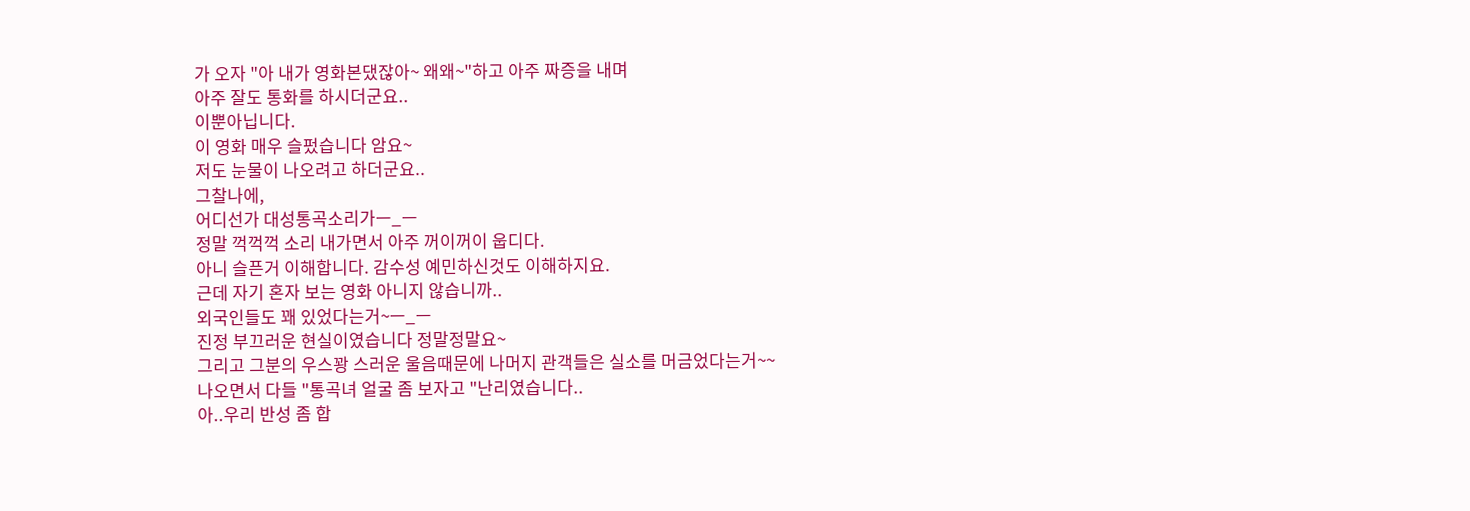가 오자 "아 내가 영화본댔잖아~ 왜왜~"하고 아주 짜증을 내며
아주 잘도 통화를 하시더군요..
이뿐아닙니다.
이 영화 매우 슬펐습니다 암요~
저도 눈물이 나오려고 하더군요..
그찰나에,
어디선가 대성통곡소리가ㅡ_ㅡ
정말 꺽꺽꺽 소리 내가면서 아주 꺼이꺼이 웁디다.
아니 슬픈거 이해합니다. 감수성 예민하신것도 이해하지요.
근데 자기 혼자 보는 영화 아니지 않습니까..
외국인들도 꽤 있었다는거~ㅡ_ㅡ
진정 부끄러운 현실이였습니다 정말정말요~
그리고 그분의 우스꽝 스러운 울음때문에 나머지 관객들은 실소를 머금었다는거~~
나오면서 다들 "통곡녀 얼굴 좀 보자고 "난리였습니다..
아..우리 반성 좀 합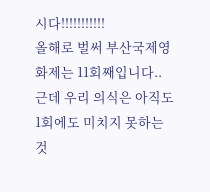시다!!!!!!!!!!!
올해로 벌써 부산국제영화제는 11회째입니다..
근데 우리 의식은 아직도 1회에도 미치지 못하는 것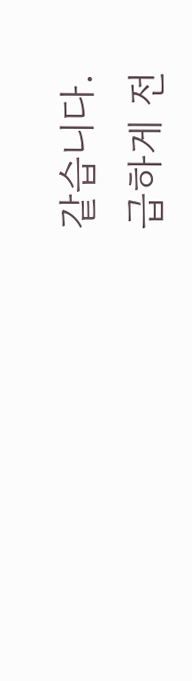같습니다.
급하게 전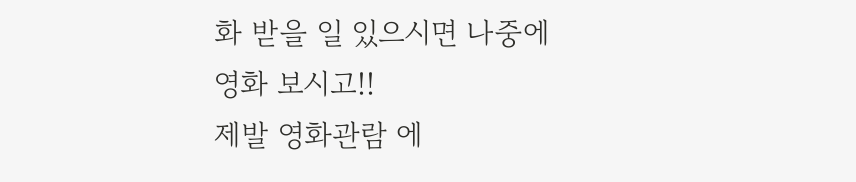화 받을 일 있으시면 나중에 영화 보시고!!
제발 영화관람 에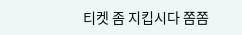티켓 좀 지킵시다 쫌쫌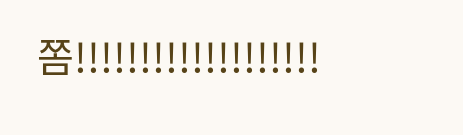쫌!!!!!!!!!!!!!!!!!!!